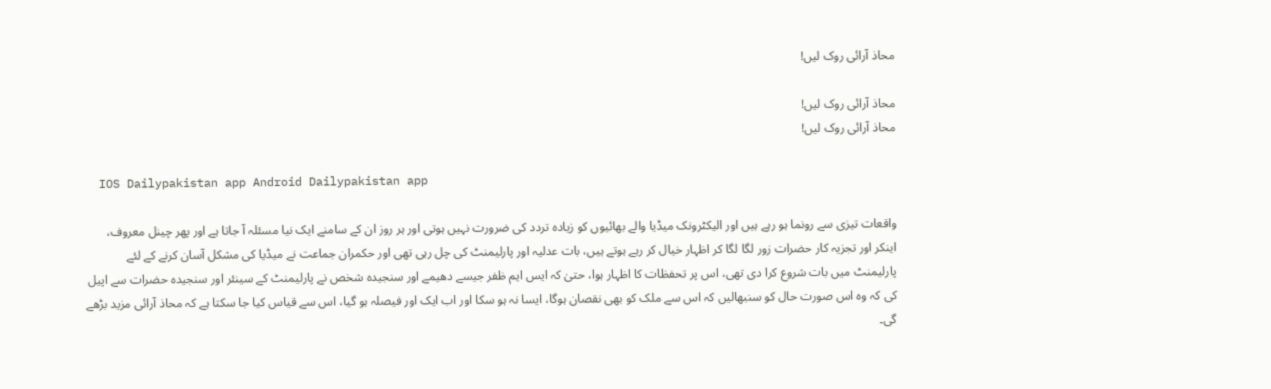محاذ آرائی روک لیں!

محاذ آرائی روک لیں!
محاذ آرائی روک لیں!

  IOS Dailypakistan app Android Dailypakistan app

واقعات تیزی سے رونما ہو رہے ہیں اور الیکٹرونک میڈیا والے بھائیوں کو زیادہ تردد کی ضرورت نہیں ہوتی اور ہر روز ان کے سامنے ایک نیا مسئلہ آ جاتا ہے اور پھر چینل معروف، اینکر اور تجزیہ کار حضرات زور لگا لگا کر اظہار خیال کر رہے ہوتے ہیں، بات عدلیہ اور پارلیمنٹ کی چل رہی تھی اور حکمران جماعت نے میڈیا کی مشکل آسان کرنے کے لئے پارلیمنٹ میں بات شروع کرا دی تھی، اس پر تحفظات کا اظہار ہوا، حتیٰ کہ ایس ایم ظفر جیسے دھیمے اور سنجیدہ شخص نے پارلیمنٹ کے سینئر اور سنجیدہ حضرات سے اپیل کی کہ وہ اس صورت حال کو سنبھالیں کہ اس سے ملک کو بھی نقصان ہوگا، ایسا نہ ہو سکا اور اب ایک اور فیصلہ ہو گیا، اس سے قیاس کیا جا سکتا ہے کہ محاذ آرائی مزید بڑھے گی۔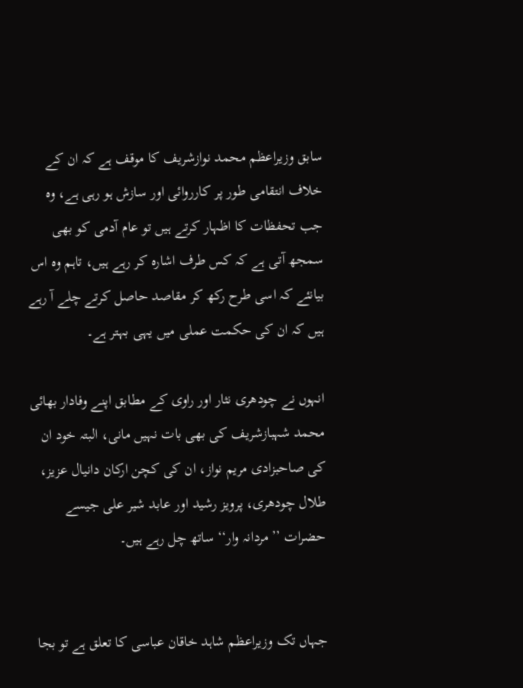سابق وزیراعظم محمد نوازشریف کا موقف ہے کہ ان کے خلاف انتقامی طور پر کارروائی اور سازش ہو رہی ہے، وہ جب تحفظات کا اظہار کرتے ہیں تو عام آدمی کو بھی سمجھ آتی ہے کہ کس طرف اشارہ کر رہے ہیں، تاہم وہ اس بیانئے کہ اسی طرح رکھ کر مقاصد حاصل کرتے چلے آ رہے ہیں کہ ان کی حکمت عملی میں یہی بہتر ہے۔

انہوں نے چودھری نثار اور راوی کے مطابق اپنے وفادار بھائی محمد شہبازشریف کی بھی بات نہیں مانی، البتہ خود ان کی صاحبزادی مریم نواز، ان کی کچن ارکان دانیال عزیز، طلال چودھری، پرویز رشید اور عابد شیر علی جیسے حضرات ’’مردانہ وار‘‘ ساتھ چل رہے ہیں۔


جہاں تک وزیراعظم شاہد خاقان عباسی کا تعلق ہے تو بجا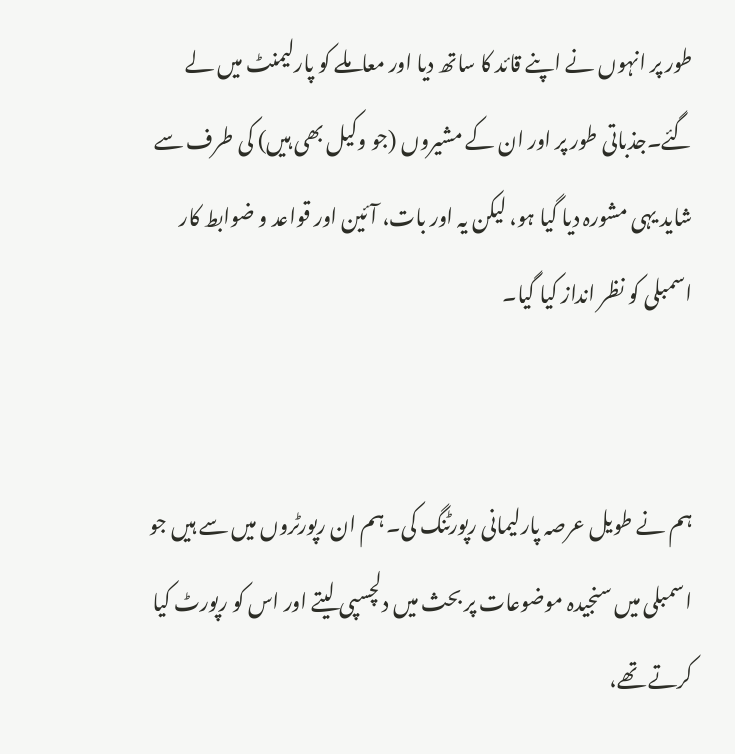طور پر انہوں نے اپنے قائد کا ساتھ دیا اور معاملے کو پارلیمنٹ میں لے گئے۔جذباتی طور پر اور ان کے مشیروں (جو وکیل بھی ہیں) کی طرف سے شاید یہی مشورہ دیا گیا ہو، لیکن یہ اور بات، آئین اور قواعد و ضوابط کار اسمبلی کو نظر انداز کیا گیا۔


ہم نے طویل عرصہ پارلیمانی رپورٹنگ کی۔ ہم ان رپورٹروں میں سے ہیں جو اسمبلی میں سنجیدہ موضوعات پر بحث میں دلچسپی لیتے اور اس کو رپورٹ کیا کرتے تھے،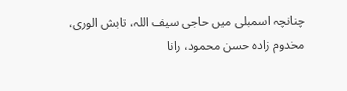چنانچہ اسمبلی میں حاجی سیف اللہ، تابش الوری، مخدوم زادہ حسن محمود، رانا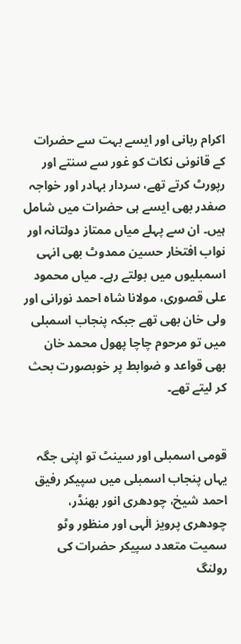اکرام ربانی اور ایسے بہت سے حضرات کے قانونی نکات کو غور سے سنتے اور رپورٹ کرتے تھے، سردار بہادر اور خواجہ صفدر بھی ایسے ہی حضرات میں شامل ہیں۔ ان سے پہلے میاں ممتاز دولتانہ اور نواب افتخار حسین ممدوٹ بھی انہی اسمبلیوں میں بولتے رہے۔ میاں محمود علی قصوری، مولانا شاہ احمد نورانی اور ولی خان بھی تھے جبکہ پنجاب اسمبلی میں تو مرحوم چاچا پھول محمد خان بھی قواعد و ضوابط پر خوبصورت بحث کر لیتے تھے۔


قومی اسمبلی اور سینٹ تو اپنی جگہ یہاں پنجاب اسمبلی میں سپیکر رفیق احمد شیخ، چودھری انور بھنڈر، چودھری پرویز الٰہی اور منظور وٹو سمیت متعدد سپیکر حضرات کی رولنگ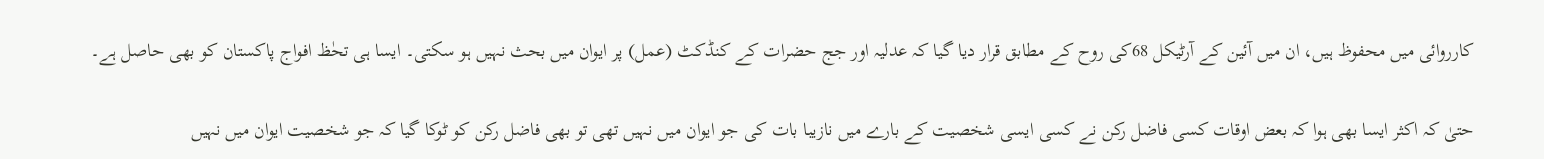کارروائی میں محفوظ ہیں، ان میں آئین کے آرٹیکل 68کی روح کے مطابق قرار دیا گیا کہ عدلیہ اور جج حضرات کے کنڈکٹ (عمل) پر ایوان میں بحث نہیں ہو سکتی۔ ایسا ہی تحٰظ افواج پاکستان کو بھی حاصل ہے۔

حتیٰ کہ اکثر ایسا بھی ہوا کہ بعض اوقات کسی فاضل رکن نے کسی ایسی شخصیت کے بارے میں نازیبا بات کی جو ایوان میں نہیں تھی تو بھی فاضل رکن کو ٹوکا گیا کہ جو شخصیت ایوان میں نہیں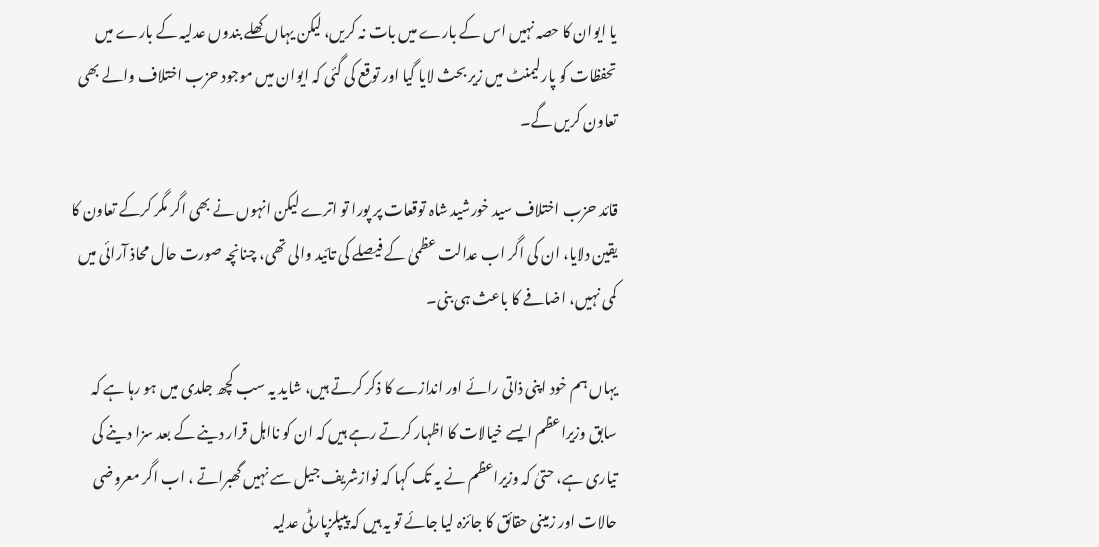یا ایوان کا حصہ نہیں اس کے بارے میں بات نہ کریں، لیکن یہاں کھلے بندوں عدلیہ کے بارے میں تحفظات کو پارلیمنٹ میں زیر بحث لایا گیا اور توقع کی گئی کہ ایوان میں موجود حزب اختلاف والے بھی تعاون کریں گے۔

قائد حزب اختلاف سید خورشید شاہ توقعات پر پورا تو اترے لیکن انہوں نے بھی اگر مگر کرکے تعاون کا یقین دلایا، ان کی اگر اب عدالت عظمیٰ کے فیصلے کی تائید والی تھی، چنانچہ صورت حال محاذ آرائی میں کمی نہیں، اضافے کا باعث ہی بنی۔

یہاں ہم خود اپنی ذاتی رائے اور اندازے کا ذکر کرتے ہیں، شاید یہ سب کچھ جلدی میں ہو رہا ہے کہ سابق وزیراعظم ایسے خیالات کا اظہار کرتے رہے ہیں کہ ان کو نااہل قرار دینے کے بعد سزا دینے کی تیاری ہے، حتیٰ کہ وزیراعظم نے یہ تک کہا کہ نوازشریف جیل سے نہیں گھبراتے ، اب اگر معروضی حالات اور زمینی حقائق کا جائزہ لیا جائے تو یہ ہیں کہ پیپلزپارٹی عدلیہ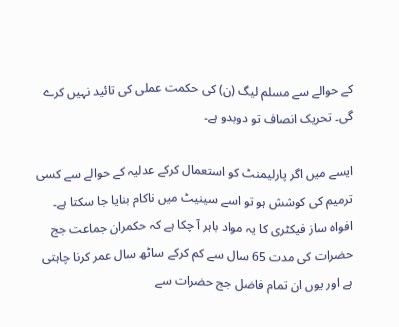کے حوالے سے مسلم لیگ (ن) کی حکمت عملی کی تائید نہیں کرے گی۔ تحریک انصاف تو دوبدو ہے۔

ایسے میں اگر پارلیمنٹ کو استعمال کرکے عدلیہ کے حوالے سے کسی ترمیم کی کوشش ہو تو اسے سینیٹ میں ناکام بنایا جا سکتا ہے۔ افواہ ساز فیکٹری کا یہ مواد باہر آ چکا ہے کہ حکمران جماعت جج حضرات کی مدت 65 سال سے کم کرکے ساٹھ سال عمر کرنا چاہتی ہے اور یوں ان تمام فاضل جج حضرات سے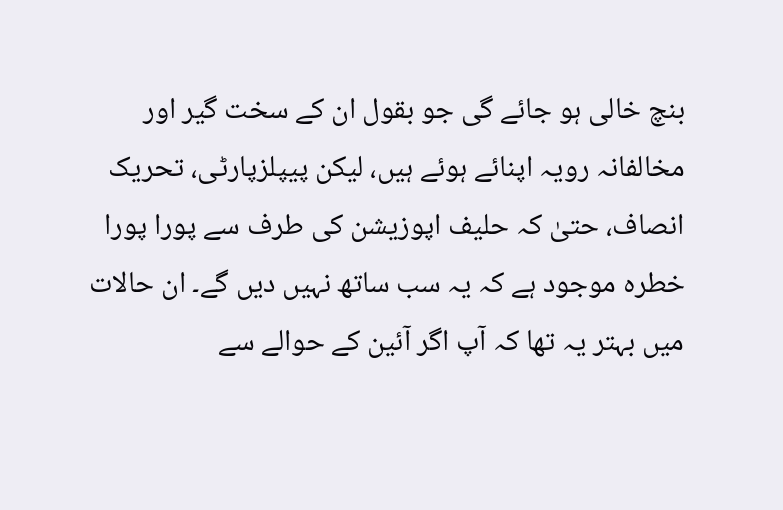بنچ خالی ہو جائے گی جو بقول ان کے سخت گیر اور مخالفانہ رویہ اپنائے ہوئے ہیں، لیکن پیپلزپارٹی، تحریک انصاف، حتیٰ کہ حلیف اپوزیشن کی طرف سے پورا پورا خطرہ موجود ہے کہ یہ سب ساتھ نہیں دیں گے۔ ان حالات میں بہتر یہ تھا کہ آپ اگر آئین کے حوالے سے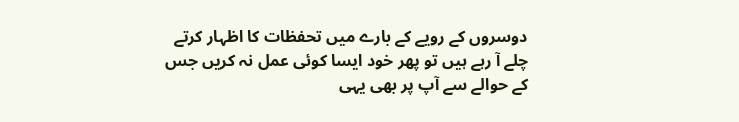دوسروں کے رویے کے بارے میں تحفظات کا اظہار کرتے چلے آ رہے ہیں تو پھر خود ایسا کوئی عمل نہ کریں جس کے حوالے سے آپ پر بھی یہی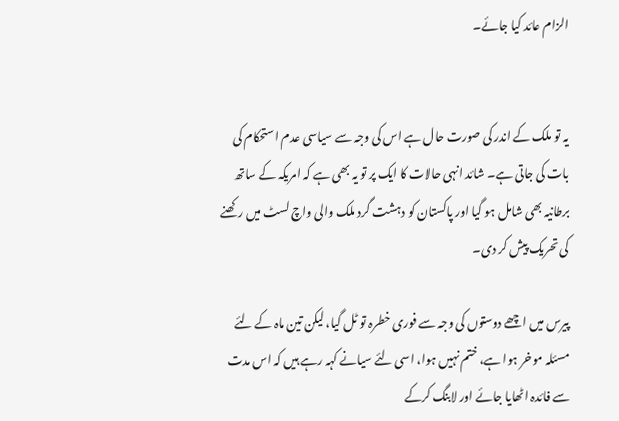الزام عائد کیا جائے۔


یہ تو ملک کے اندر کی صورت حال ہے اس کی وجہ سے سیاسی عدم استحکام کی بات کی جاتی ہے۔ شائد انہی حالات کا ایک پر تو یہ بھی ہے کہ امریکہ کے ساتھ برطانیہ بھی شامل ہو گیا اور پاکستان کو دہشت گرد ملک والی واچ لسٹ میں رکھنے کی تحریک پیش کر دی۔

پیرس میں اچھے دوستوں کی وجہ سے فوری خطرہ تو ٹل گیا، لیکن تین ماہ کے لئے مسئلہ موخر ہوا ہے، ختم نہیں ہوا، اسی لئے سیانے کہہ رہے ہیں کہ اس مدت سے فائدہ اٹھایا جائے اور لابنگ کرکے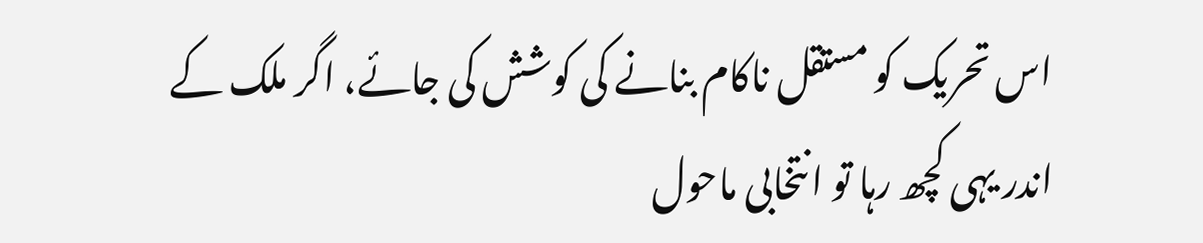اس تحریک کو مستقل ناکام بنانے کی کوشش کی جائے، اگر ملک کے اندر یہی کچھ رہا تو انتخابی ماحول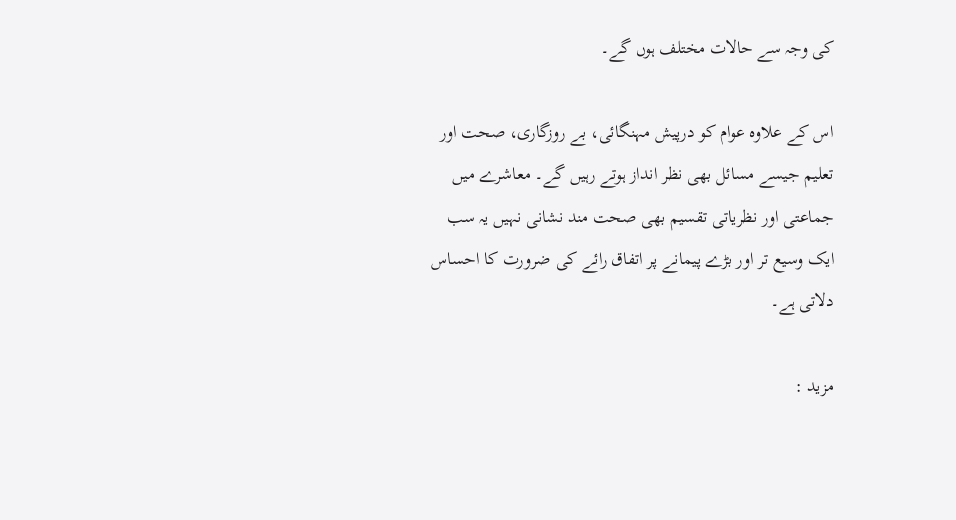کی وجہ سے حالات مختلف ہوں گے۔

اس کے علاوہ عوام کو درپیش مہنگائی، بے روزگاری، صحت اور تعلیم جیسے مسائل بھی نظر انداز ہوتے رہیں گے۔ معاشرے میں جماعتی اور نظریاتی تقسیم بھی صحت مند نشانی نہیں یہ سب ایک وسیع تر اور بڑے پیمانے پر اتفاق رائے کی ضرورت کا احساس دلاتی ہے۔

مزید :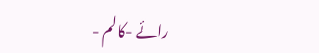رائے -کالم -